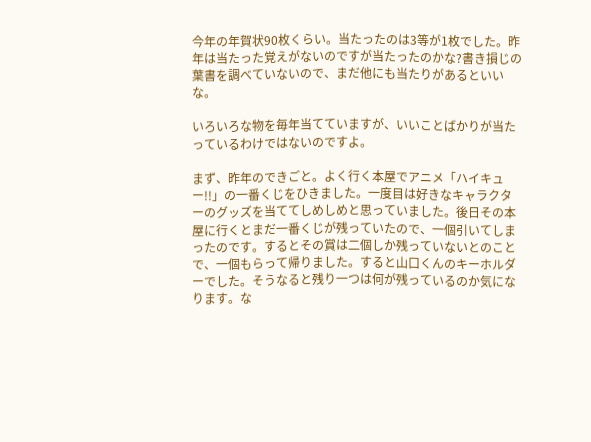今年の年賀状90枚くらい。当たったのは3等が1枚でした。昨年は当たった覚えがないのですが当たったのかな?書き損じの葉書を調べていないので、まだ他にも当たりがあるといいな。

いろいろな物を毎年当てていますが、いいことばかりが当たっているわけではないのですよ。

まず、昨年のできごと。よく行く本屋でアニメ「ハイキュー!!」の一番くじをひきました。一度目は好きなキャラクターのグッズを当ててしめしめと思っていました。後日その本屋に行くとまだ一番くじが残っていたので、一個引いてしまったのです。するとその賞は二個しか残っていないとのことで、一個もらって帰りました。すると山口くんのキーホルダーでした。そうなると残り一つは何が残っているのか気になります。な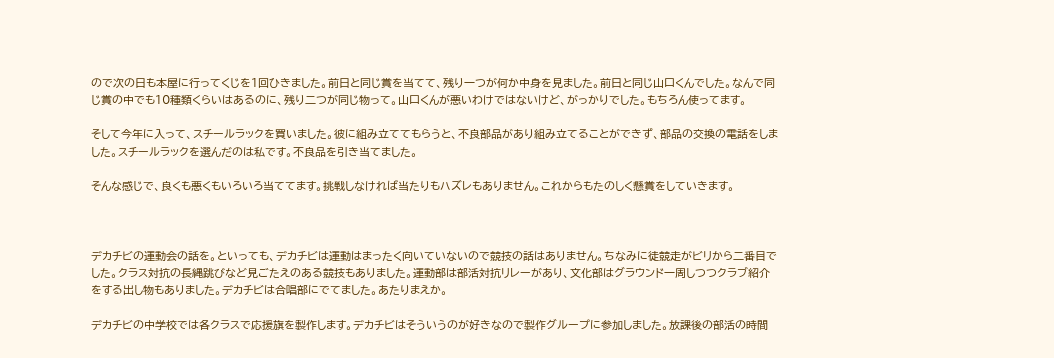ので次の日も本屋に行ってくじを1回ひきました。前日と同じ賞を当てて、残り一つが何か中身を見ました。前日と同じ山口くんでした。なんで同じ賞の中でも10種類くらいはあるのに、残り二つが同じ物って。山口くんが悪いわけではないけど、がっかりでした。もちろん使ってます。

そして今年に入って、スチールラックを買いました。彼に組み立ててもらうと、不良部品があり組み立てることができず、部品の交換の電話をしました。スチールラックを選んだのは私です。不良品を引き当てました。

そんな感じで、良くも悪くもいろいろ当ててます。挑戦しなければ当たりもハズレもありません。これからもたのしく懸賞をしていきます。



デカチビの運動会の話を。といっても、デカチビは運動はまったく向いていないので競技の話はありません。ちなみに徒競走がビリから二番目でした。クラス対抗の長縄跳びなど見ごたえのある競技もありました。運動部は部活対抗リレーがあり、文化部はグラウンド一周しつつクラブ紹介をする出し物もありました。デカチビは合唱部にでてました。あたりまえか。

デカチビの中学校では各クラスで応援旗を製作します。デカチビはそういうのが好きなので製作グループに参加しました。放課後の部活の時間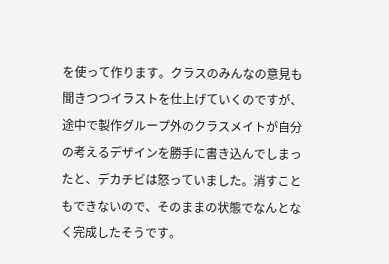を使って作ります。クラスのみんなの意見も聞きつつイラストを仕上げていくのですが、途中で製作グループ外のクラスメイトが自分の考えるデザインを勝手に書き込んでしまったと、デカチビは怒っていました。消すこともできないので、そのままの状態でなんとなく完成したそうです。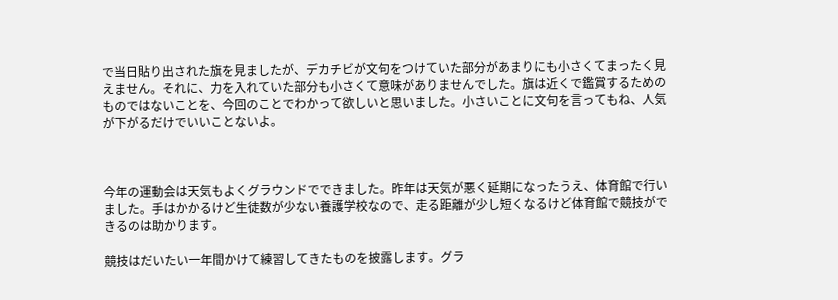で当日貼り出された旗を見ましたが、デカチビが文句をつけていた部分があまりにも小さくてまったく見えません。それに、力を入れていた部分も小さくて意味がありませんでした。旗は近くで鑑賞するためのものではないことを、今回のことでわかって欲しいと思いました。小さいことに文句を言ってもね、人気が下がるだけでいいことないよ。



今年の運動会は天気もよくグラウンドでできました。昨年は天気が悪く延期になったうえ、体育館で行いました。手はかかるけど生徒数が少ない養護学校なので、走る距離が少し短くなるけど体育館で競技ができるのは助かります。

競技はだいたい一年間かけて練習してきたものを披露します。グラ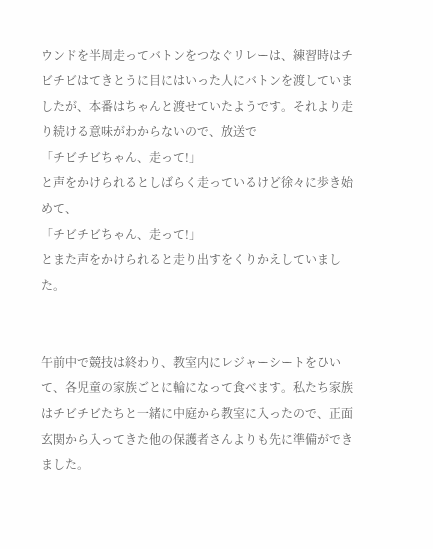ウンドを半周走ってバトンをつなぐリレーは、練習時はチビチビはてきとうに目にはいった人にバトンを渡していましたが、本番はちゃんと渡せていたようです。それより走り続ける意味がわからないので、放送で
「チビチビちゃん、走って!」
と声をかけられるとしばらく走っているけど徐々に歩き始めて、
「チビチビちゃん、走って!」
とまた声をかけられると走り出すをくりかえしていました。


午前中で競技は終わり、教室内にレジャーシートをひいて、各児童の家族ごとに輪になって食べます。私たち家族はチビチビたちと一緒に中庭から教室に入ったので、正面玄関から入ってきた他の保護者さんよりも先に準備ができました。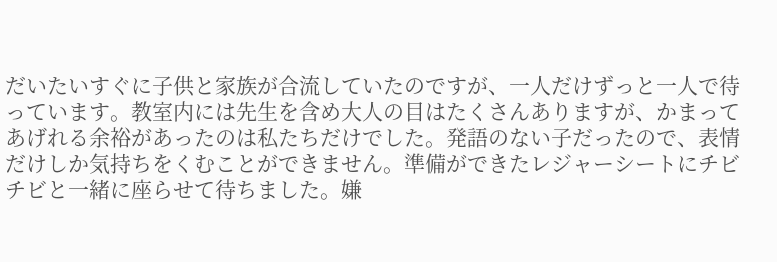だいたいすぐに子供と家族が合流していたのですが、一人だけずっと一人で待っています。教室内には先生を含め大人の目はたくさんありますが、かまってあげれる余裕があったのは私たちだけでした。発語のない子だったので、表情だけしか気持ちをくむことができません。準備ができたレジャーシートにチビチビと一緒に座らせて待ちました。嫌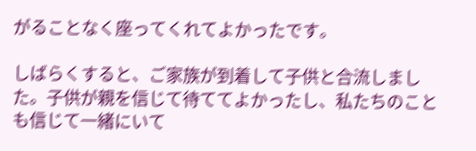がることなく座ってくれてよかったです。

しばらくすると、ご家族が到着して子供と合流しました。子供が親を信じて待ててよかったし、私たちのことも信じて一緒にいて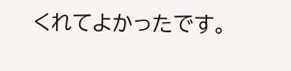くれてよかったです。